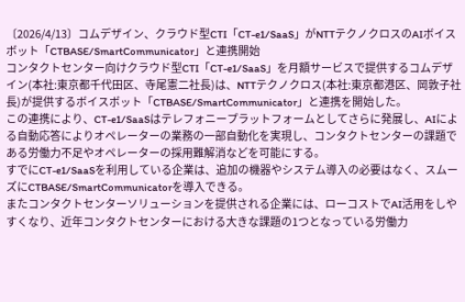〔2026/4/13〕コムデザイン、クラウド型CTI「CT-e1/SaaS」がNTTテクノクロスのAIボイスボット「CTBASE/SmartCommunicator」と連携開始
コンタクトセンター向けクラウド型CTI「CT-e1/SaaS」を月額サービスで提供するコムデザイン(本社:東京都千代田区、寺尾憲二社長)は、NTTテクノクロス(本社:東京都港区、岡敦子社長)が提供するボイスボット「CTBASE/SmartCommunicator」と連携を開始した。
この連携により、CT-e1/SaaSはテレフォニープラットフォームとしてさらに発展し、AIによる自動応答によりオペレーターの業務の一部自動化を実現し、コンタクトセンターの課題である労働力不足やオペレーターの採用難解消などを可能にする。
すでにCT-e1/SaaSを利用している企業は、追加の機器やシステム導入の必要はなく、スムーズにCTBASE/SmartCommunicatorを導入できる。
またコンタクトセンターソリューションを提供される企業には、ローコストでAI活用をしやすくなり、近年コンタクトセンターにおける大きな課題の1つとなっている労働力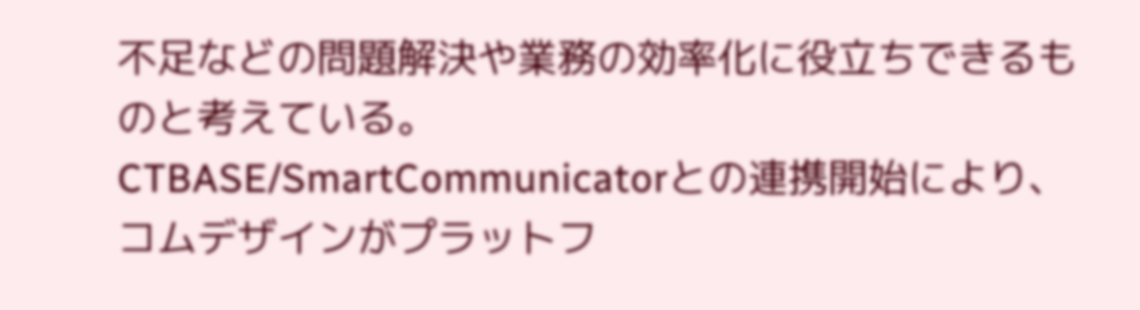不足などの問題解決や業務の効率化に役立ちできるものと考えている。
CTBASE/SmartCommunicatorとの連携開始により、コムデザインがプラットフ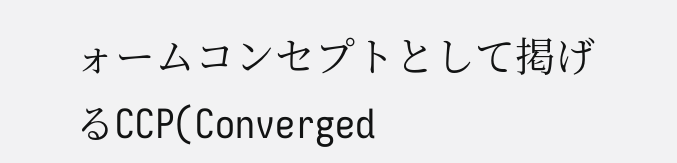ォームコンセプトとして掲げるCCP(Converged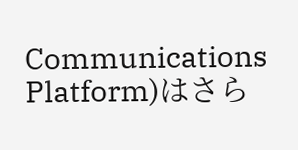Communications Platform)はさら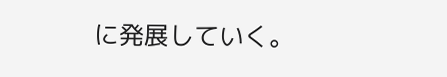に発展していく。